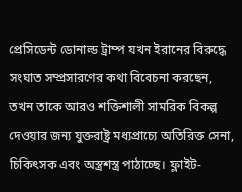প্রেসিডেন্ট ডোনাল্ড ট্রাম্প যখন ইরানের বিরুদ্ধে সংঘাত সম্প্রসারণের কথা বিবেচনা করছেন, তখন তাকে আরও শক্তিশালী সামরিক বিকল্প দেওয়ার জন্য যুক্তরাষ্ট্র মধ্যপ্রাচ্যে অতিরিক্ত সেনা, চিকিৎসক এবং অস্ত্রশস্ত্র পাঠাচ্ছে। ফ্লাইট-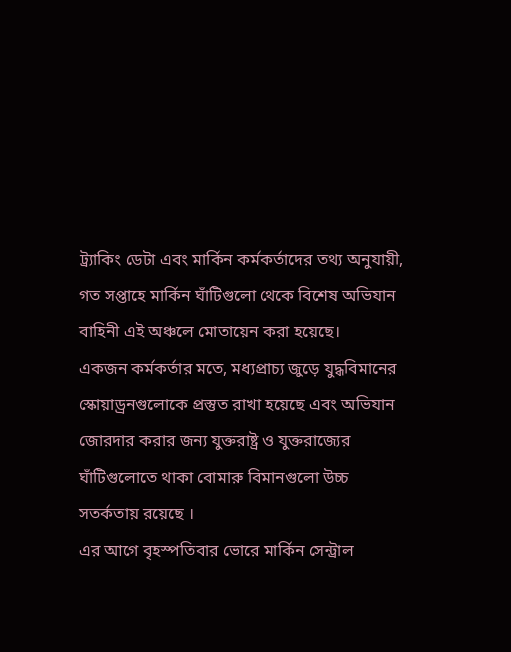ট্র্যাকিং ডেটা এবং মার্কিন কর্মকর্তাদের তথ্য অনুযায়ী, গত সপ্তাহে মার্কিন ঘাঁটিগুলো থেকে বিশেষ অভিযান বাহিনী এই অঞ্চলে মোতায়েন করা হয়েছে।
একজন কর্মকর্তার মতে, মধ্যপ্রাচ্য জুড়ে যুদ্ধবিমানের স্কোয়াড্রনগুলোকে প্রস্তুত রাখা হয়েছে এবং অভিযান জোরদার করার জন্য যুক্তরাষ্ট্র ও যুক্তরাজ্যের ঘাঁটিগুলোতে থাকা বোমারু বিমানগুলো উচ্চ সতর্কতায় রয়েছে ।
এর আগে বৃহস্পতিবার ভোরে মার্কিন সেন্ট্রাল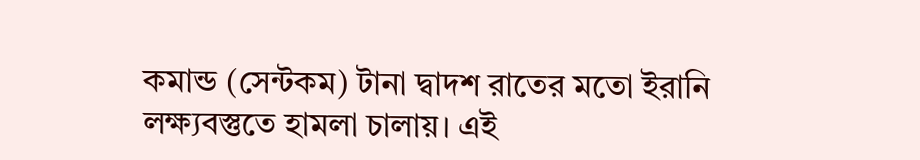কমান্ড (সেন্টকম) টানা দ্বাদশ রাতের মতো ইরানি লক্ষ্যবস্তুতে হামলা চালায়। এই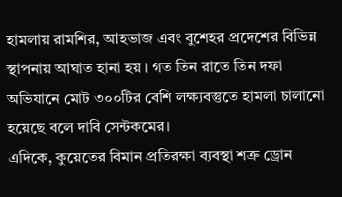হামলায় রামশির, আহভাজ এবং বুশেহর প্রদেশের বিভিন্ন স্থাপনায় আঘাত হানা হয় । গত তিন রাতে তিন দফা অভিযানে মোট ৩০০টির বেশি লক্ষ্যবস্তুতে হামলা চালানো হয়েছে বলে দাবি সেন্টকমের।
এদিকে, কুয়েতের বিমান প্রতিরক্ষা ব্যবস্থা শত্রু ড্রোন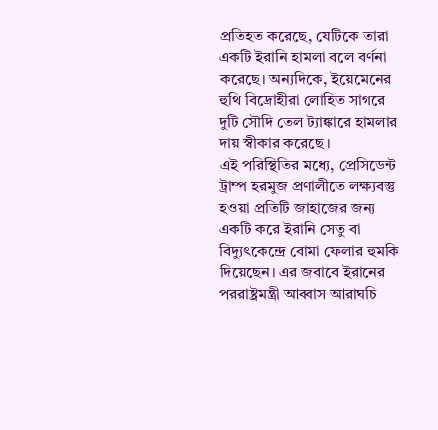প্রতিহত করেছে, যেটিকে তারা একটি ইরানি হামলা বলে বর্ণনা করেছে। অন্যদিকে, ইয়েমেনের হুথি বিদ্রোহীরা লোহিত সাগরে দুটি সৌদি তেল ট্যাঙ্কারে হামলার দায় স্বীকার করেছে ।
এই পরিস্থিতির মধ্যে, প্রেসিডেন্ট ট্রাম্প হরমুজ প্রণালীতে লক্ষ্যবস্তু হওয়া প্রতিটি জাহাজের জন্য একটি করে ইরানি সেতু বা বিদ্যুৎকেন্দ্রে বোমা ফেলার হুমকি দিয়েছেন। এর জবাবে ইরানের পররাষ্ট্রমন্ত্রী আব্বাস আরাঘচি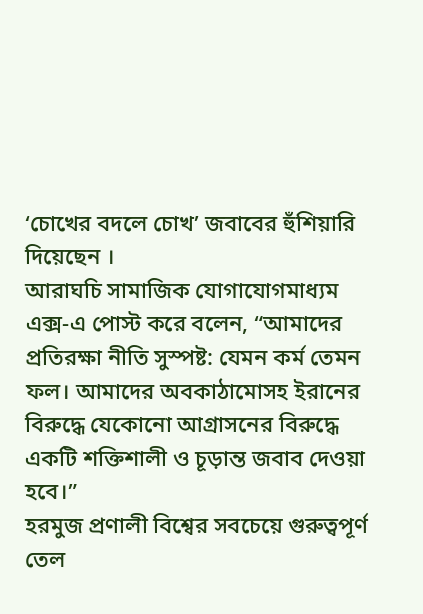‘চোখের বদলে চোখ’ জবাবের হুঁশিয়ারি দিয়েছেন ।
আরাঘচি সামাজিক যোগাযোগমাধ্যম এক্স-এ পোস্ট করে বলেন, “আমাদের প্রতিরক্ষা নীতি সুস্পষ্ট: যেমন কর্ম তেমন ফল। আমাদের অবকাঠামোসহ ইরানের বিরুদ্ধে যেকোনো আগ্রাসনের বিরুদ্ধে একটি শক্তিশালী ও চূড়ান্ত জবাব দেওয়া হবে।”
হরমুজ প্রণালী বিশ্বের সবচেয়ে গুরুত্বপূর্ণ তেল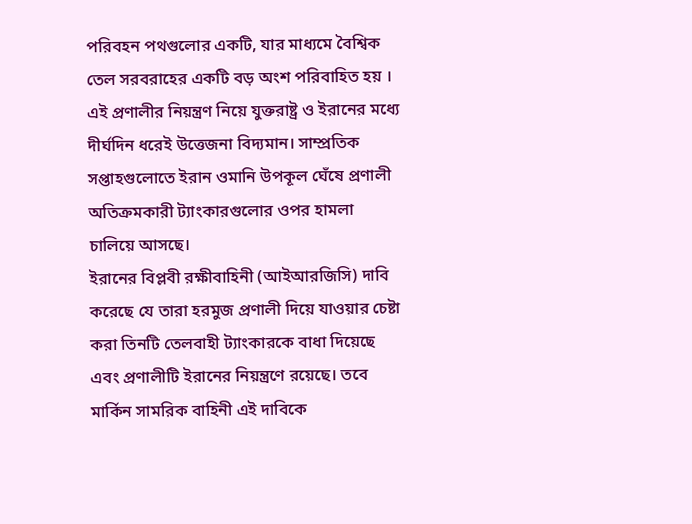পরিবহন পথগুলোর একটি, যার মাধ্যমে বৈশ্বিক তেল সরবরাহের একটি বড় অংশ পরিবাহিত হয় । এই প্রণালীর নিয়ন্ত্রণ নিয়ে যুক্তরাষ্ট্র ও ইরানের মধ্যে দীর্ঘদিন ধরেই উত্তেজনা বিদ্যমান। সাম্প্রতিক সপ্তাহগুলোতে ইরান ওমানি উপকূল ঘেঁষে প্রণালী অতিক্রমকারী ট্যাংকারগুলোর ওপর হামলা চালিয়ে আসছে।
ইরানের বিপ্লবী রক্ষীবাহিনী (আইআরজিসি) দাবি করেছে যে তারা হরমুজ প্রণালী দিয়ে যাওয়ার চেষ্টা করা তিনটি তেলবাহী ট্যাংকারকে বাধা দিয়েছে এবং প্রণালীটি ইরানের নিয়ন্ত্রণে রয়েছে। তবে মার্কিন সামরিক বাহিনী এই দাবিকে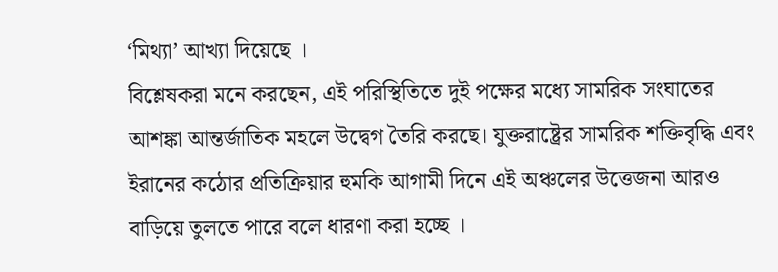‘মিথ্যা’ আখ্যা দিয়েছে ।
বিশ্লেষকরা মনে করছেন, এই পরিস্থিতিতে দুই পক্ষের মধ্যে সামরিক সংঘাতের আশঙ্কা আন্তর্জাতিক মহলে উদ্বেগ তৈরি করছে। যুক্তরাষ্ট্রের সামরিক শক্তিবৃদ্ধি এবং ইরানের কঠোর প্রতিক্রিয়ার হুমকি আগামী দিনে এই অঞ্চলের উত্তেজনা আরও বাড়িয়ে তুলতে পারে বলে ধারণা করা হচ্ছে ।